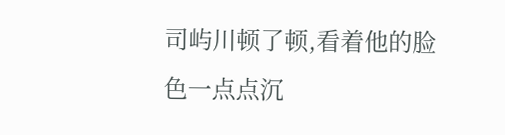司屿川顿了顿,看着他的脸色一点点沉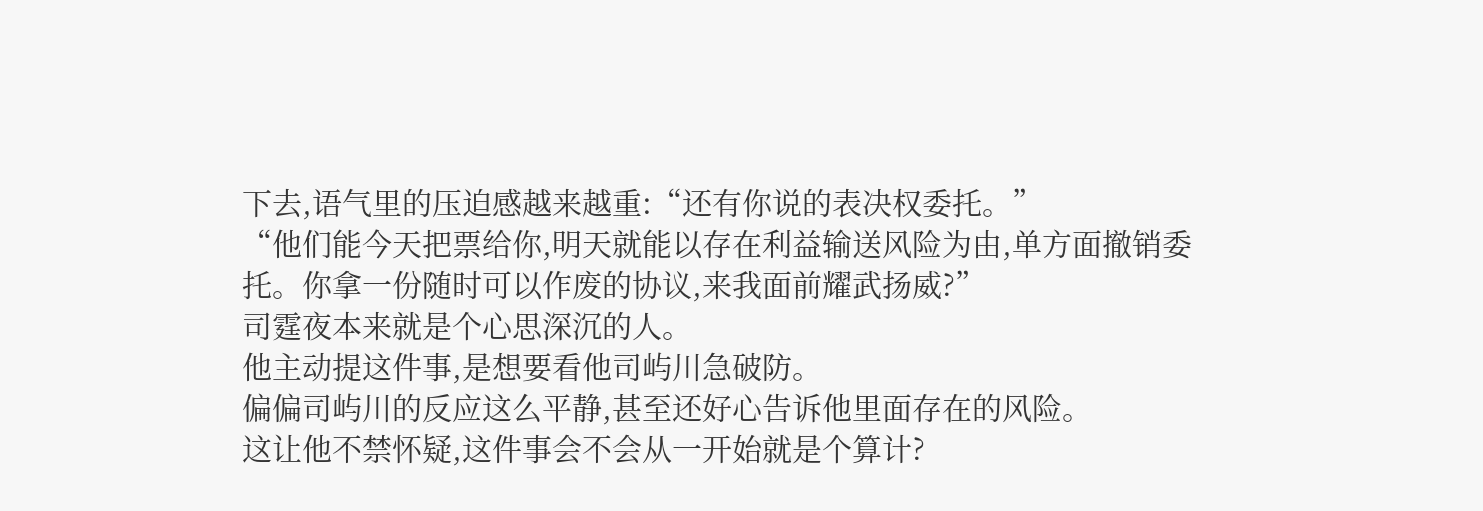下去,语气里的压迫感越来越重:“还有你说的表决权委托。”
“他们能今天把票给你,明天就能以存在利益输送风险为由,单方面撤销委托。你拿一份随时可以作废的协议,来我面前耀武扬威?”
司霆夜本来就是个心思深沉的人。
他主动提这件事,是想要看他司屿川急破防。
偏偏司屿川的反应这么平静,甚至还好心告诉他里面存在的风险。
这让他不禁怀疑,这件事会不会从一开始就是个算计?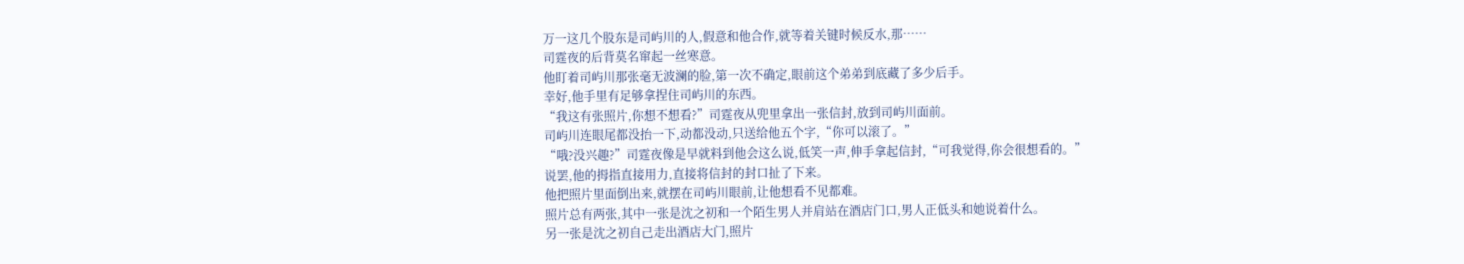万一这几个股东是司屿川的人,假意和他合作,就等着关键时候反水,那……
司霆夜的后背莫名窜起一丝寒意。
他盯着司屿川那张毫无波澜的脸,第一次不确定,眼前这个弟弟到底藏了多少后手。
幸好,他手里有足够拿捏住司屿川的东西。
“我这有张照片,你想不想看?”司霆夜从兜里拿出一张信封,放到司屿川面前。
司屿川连眼尾都没抬一下,动都没动,只送给他五个字,“你可以滚了。”
“哦?没兴趣?”司霆夜像是早就料到他会这么说,低笑一声,伸手拿起信封,“可我觉得,你会很想看的。”
说罢,他的拇指直接用力,直接将信封的封口扯了下来。
他把照片里面倒出来,就摆在司屿川眼前,让他想看不见都难。
照片总有两张,其中一张是沈之初和一个陌生男人并肩站在酒店门口,男人正低头和她说着什么。
另一张是沈之初自己走出酒店大门,照片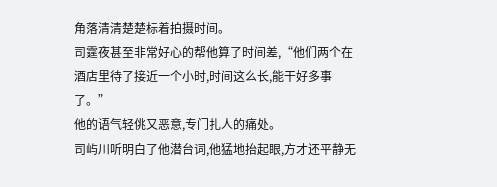角落清清楚楚标着拍摄时间。
司霆夜甚至非常好心的帮他算了时间差,“他们两个在酒店里待了接近一个小时,时间这么长,能干好多事了。”
他的语气轻佻又恶意,专门扎人的痛处。
司屿川听明白了他潜台词,他猛地抬起眼,方才还平静无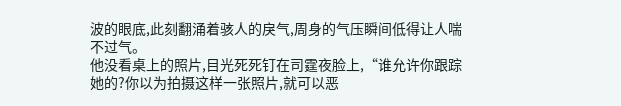波的眼底,此刻翻涌着骇人的戾气,周身的气压瞬间低得让人喘不过气。
他没看桌上的照片,目光死死钉在司霆夜脸上,“谁允许你跟踪她的?你以为拍摄这样一张照片,就可以恶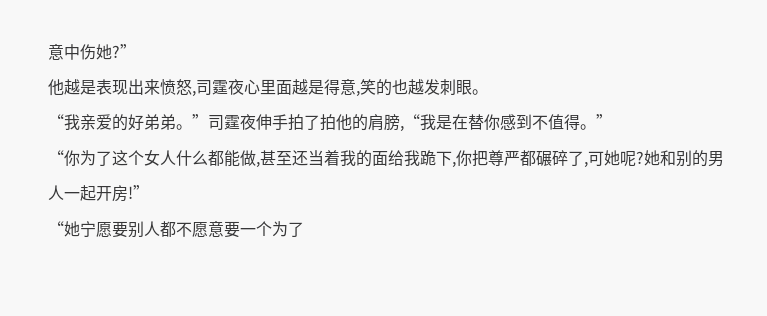意中伤她?”
他越是表现出来愤怒,司霆夜心里面越是得意,笑的也越发刺眼。
“我亲爱的好弟弟。”司霆夜伸手拍了拍他的肩膀,“我是在替你感到不值得。”
“你为了这个女人什么都能做,甚至还当着我的面给我跪下,你把尊严都碾碎了,可她呢?她和别的男人一起开房!”
“她宁愿要别人都不愿意要一个为了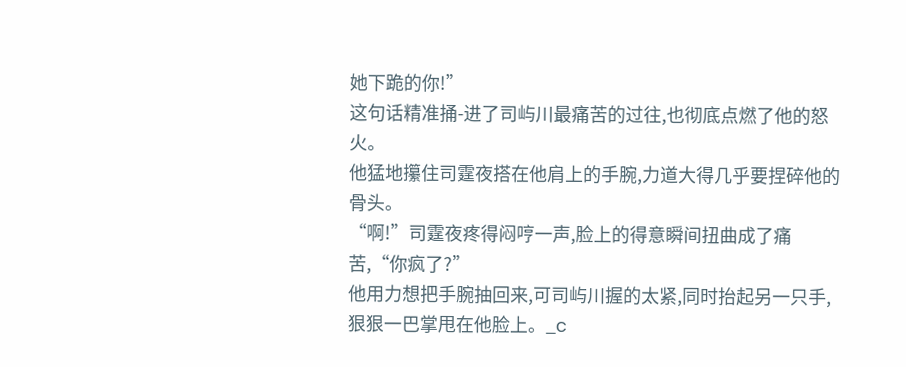她下跪的你!”
这句话精准捅-进了司屿川最痛苦的过往,也彻底点燃了他的怒火。
他猛地攥住司霆夜搭在他肩上的手腕,力道大得几乎要捏碎他的骨头。
“啊!”司霆夜疼得闷哼一声,脸上的得意瞬间扭曲成了痛苦,“你疯了?”
他用力想把手腕抽回来,可司屿川握的太紧,同时抬起另一只手,狠狠一巴掌甩在他脸上。_c